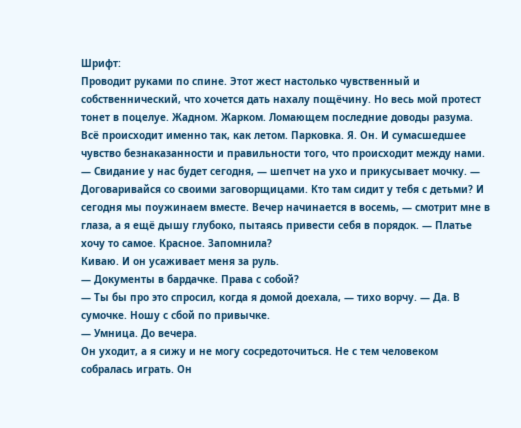Шрифт:
Проводит руками по спине. Этот жест настолько чувственный и собственнический, что хочется дать нахалу пощёчину. Но весь мой протест тонет в поцелуе. Жадном. Жарком. Ломающем последние доводы разума. Всё происходит именно так, как летом. Парковка. Я. Он. И сумасшедшее чувство безнаказанности и правильности того, что происходит между нами.
— Свидание у нас будет сегодня, — шепчет на ухо и прикусывает мочку. — Договаривайся со своими заговорщицами. Кто там сидит у тебя с детьми? И сегодня мы поужинаем вместе. Вечер начинается в восемь, — смотрит мне в глаза, а я ещё дышу глубоко, пытаясь привести себя в порядок. — Платье хочу то самое. Красное. Запомнила?
Киваю. И он усаживает меня за руль.
— Документы в бардачке. Права с собой?
— Ты бы про это спросил, когда я домой доехала, — тихо ворчу. — Да. В сумочке. Ношу с сбой по привычке.
— Умница. До вечера.
Он уходит, а я сижу и не могу сосредоточиться. Не с тем человеком собралась играть. Он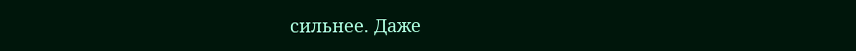сильнее. Даже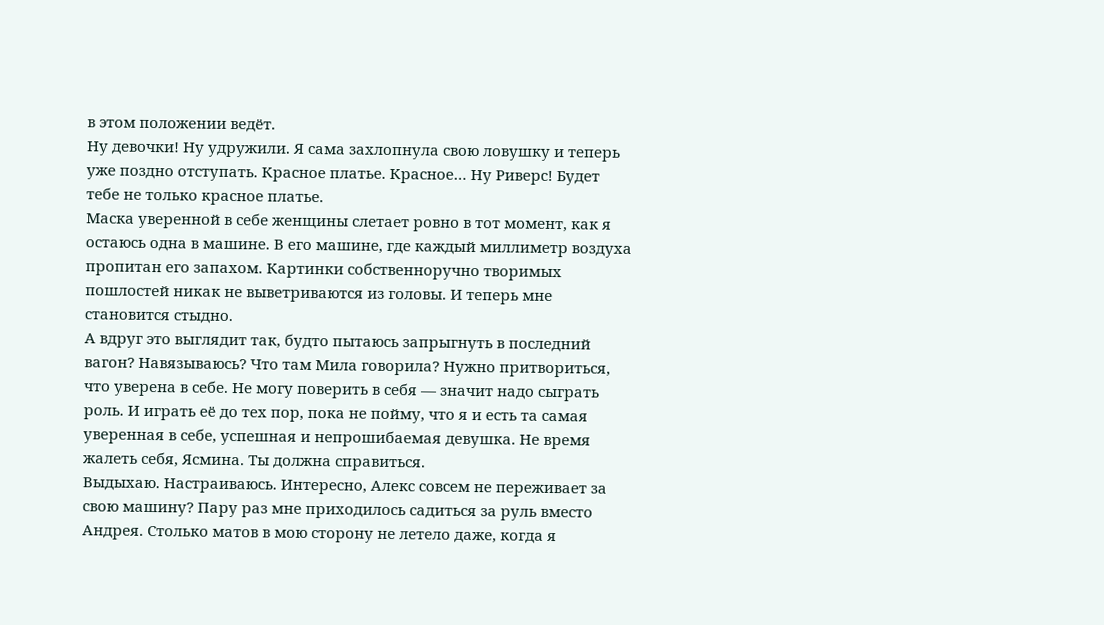в этом положении ведёт.
Ну девочки! Ну удружили. Я сама захлопнула свою ловушку и теперь уже поздно отступать. Красное платье. Красное… Ну Риверс! Будет тебе не только красное платье.
Маска уверенной в себе женщины слетает ровно в тот момент, как я остаюсь одна в машине. В его машине, где каждый миллиметр воздуха пропитан его запахом. Картинки собственноручно творимых пошлостей никак не выветриваются из головы. И теперь мне становится стыдно.
А вдруг это выглядит так, будто пытаюсь запрыгнуть в последний вагон? Навязываюсь? Что там Мила говорила? Нужно притвориться, что уверена в себе. Не могу поверить в себя — значит надо сыграть роль. И играть её до тех пор, пока не пойму, что я и есть та самая уверенная в себе, успешная и непрошибаемая девушка. Не время жалеть себя, Ясмина. Ты должна справиться.
Выдыхаю. Настраиваюсь. Интересно, Алекс совсем не переживает за свою машину? Пару раз мне приходилось садиться за руль вместо Андрея. Столько матов в мою сторону не летело даже, когда я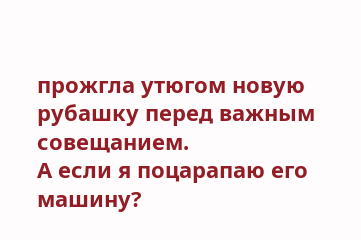прожгла утюгом новую рубашку перед важным совещанием.
А если я поцарапаю его машину?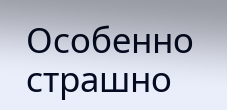Особенно страшно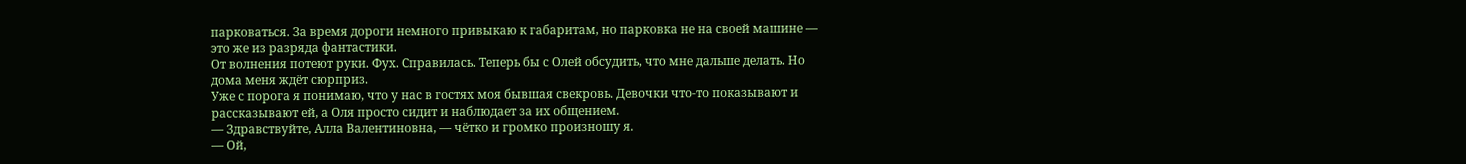парковаться. За время дороги немного привыкаю к габаритам, но парковка не на своей машине — это же из разряда фантастики.
От волнения потеют руки. Фух. Справилась. Теперь бы с Олей обсудить, что мне дальше делать. Но дома меня ждёт сюрприз.
Уже с порога я понимаю, что у нас в гостях моя бывшая свекровь. Девочки что-то показывают и рассказывают ей, а Оля просто сидит и наблюдает за их общением.
— Здравствуйте, Алла Валентиновна, — чётко и громко произношу я.
— Ой,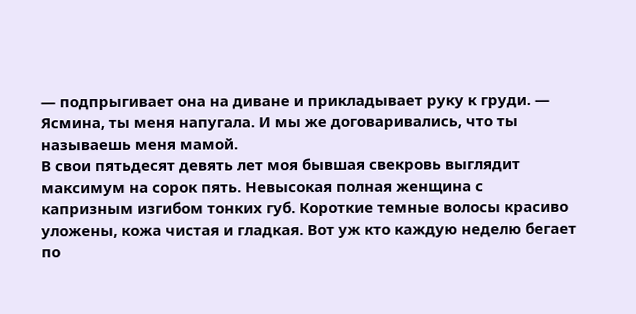— подпрыгивает она на диване и прикладывает руку к груди. — Ясмина, ты меня напугала. И мы же договаривались, что ты называешь меня мамой.
В свои пятьдесят девять лет моя бывшая свекровь выглядит максимум на сорок пять. Невысокая полная женщина с капризным изгибом тонких губ. Короткие темные волосы красиво уложены, кожа чистая и гладкая. Вот уж кто каждую неделю бегает по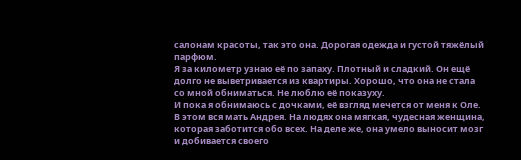салонам красоты, так это она. Дорогая одежда и густой тяжёлый парфюм.
Я за километр узнаю её по запаху. Плотный и сладкий. Он ещё долго не выветривается из квартиры. Хорошо, что она не стала со мной обниматься. Не люблю её показуху.
И пока я обнимаюсь с дочками, её взгляд мечется от меня к Оле. В этом вся мать Андрея. На людях она мягкая, чудесная женщина, которая заботится обо всех. На деле же, она умело выносит мозг и добивается своего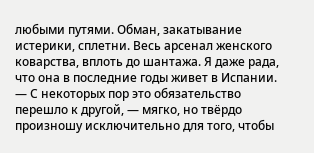любыми путями. Обман, закатывание истерики, сплетни. Весь арсенал женского коварства, вплоть до шантажа. Я даже рада, что она в последние годы живет в Испании.
— С некоторых пор это обязательство перешло к другой, — мягко, но твёрдо произношу исключительно для того, чтобы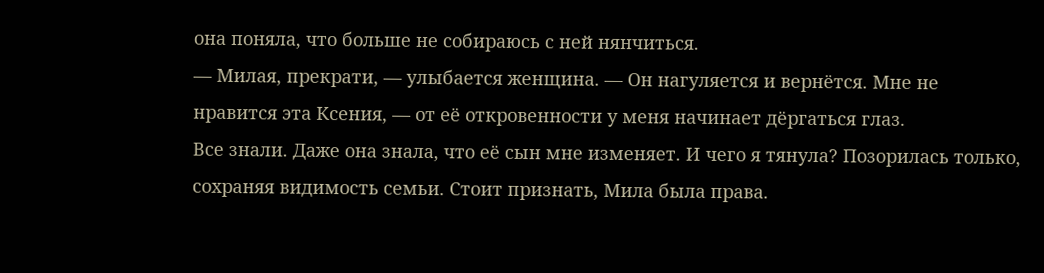она поняла, что больше не собираюсь с ней нянчиться.
— Милая, прекрати, — улыбается женщина. — Он нагуляется и вернётся. Мне не нравится эта Ксения, — от её откровенности у меня начинает дёргаться глаз.
Все знали. Даже она знала, что её сын мне изменяет. И чего я тянула? Позорилась только, сохраняя видимость семьи. Стоит признать, Мила была права.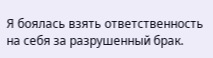Я боялась взять ответственность на себя за разрушенный брак.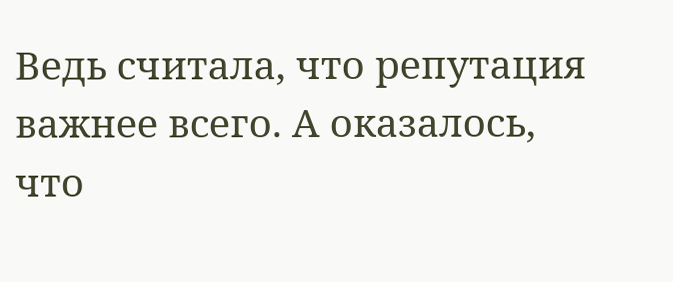Ведь считала, что репутация важнее всего. А оказалось, что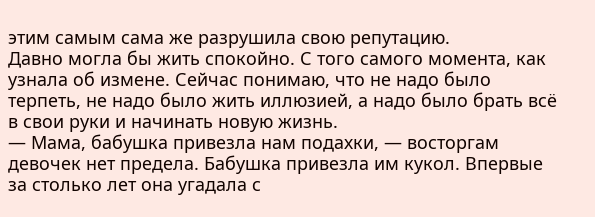этим самым сама же разрушила свою репутацию.
Давно могла бы жить спокойно. С того самого момента, как узнала об измене. Сейчас понимаю, что не надо было терпеть, не надо было жить иллюзией, а надо было брать всё в свои руки и начинать новую жизнь.
— Мама, бабушка привезла нам подахки, — восторгам девочек нет предела. Бабушка привезла им кукол. Впервые за столько лет она угадала с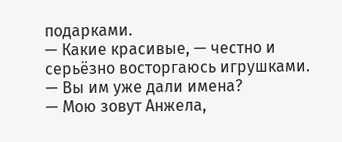подарками.
— Какие красивые, — честно и серьёзно восторгаюсь игрушками. — Вы им уже дали имена?
— Мою зовут Анжела,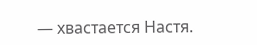— хвастается Настя.